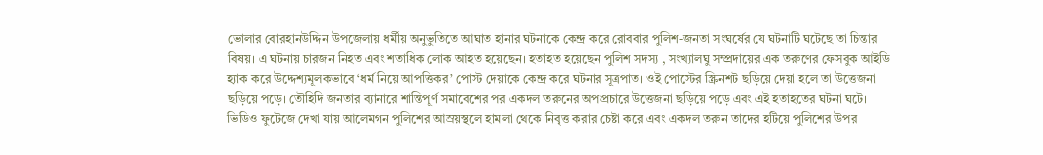ভোলার বোরহানউদ্দিন উপজেলায় ধর্মীয় অনুভুতিতে আঘাত হানার ঘটনাকে কেন্দ্র করে রোববার পুলিশ-জনতা সংঘর্ষের যে ঘটনাটি ঘটেছে তা চিন্তার বিষয়। এ ঘটনায় চারজন নিহত এবং শতাধিক লোক আহত হয়েছেন। হতাহত হয়েছেন পুলিশ সদস্য , সংখ্যালঘু সম্প্রদায়ের এক তরুণের ফেসবুক আইডি হ্যাক করে উদ্দেশ্যমূলকভাবে ‘ধর্ম নিয়ে আপত্তিকর’ পোস্ট দেয়াকে কেন্দ্র করে ঘটনার সূত্রপাত। ওই পোস্টের স্ক্রিনশট ছড়িয়ে দেয়া হলে তা উত্তেজনা ছড়িয়ে পড়ে। তৌহিদি জনতার ব্যানারে শান্তিপূর্ণ সমাবেশের পর একদল তরুনের অপপ্রচারে উত্তেজনা ছড়িয়ে পড়ে এবং এই হতাহতের ঘটনা ঘটে। ভিডিও ফুটেজে দেখা যায় আলেমগন পুলিশের আস্রয়স্থলে হামলা থেকে নিবৃত্ত করার চেষ্টা করে এবং একদল তরুন তাদের হটিয়ে পুলিশের উপর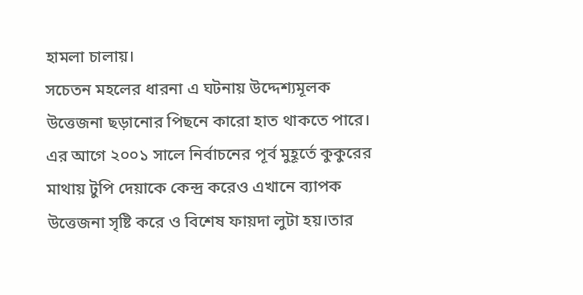হামলা চালায়।
সচেতন মহলের ধারনা এ ঘটনায় উদ্দেশ্যমূলক উত্তেজনা ছড়ানোর পিছনে কারো হাত থাকতে পারে। এর আগে ২০০১ সালে নির্বাচনের পূর্ব মুহূর্তে কুকুরের মাথায় টুপি দেয়াকে কেন্দ্র করেও এখানে ব্যাপক উত্তেজনা সৃষ্টি করে ও বিশেষ ফায়দা লুটা হয়।তার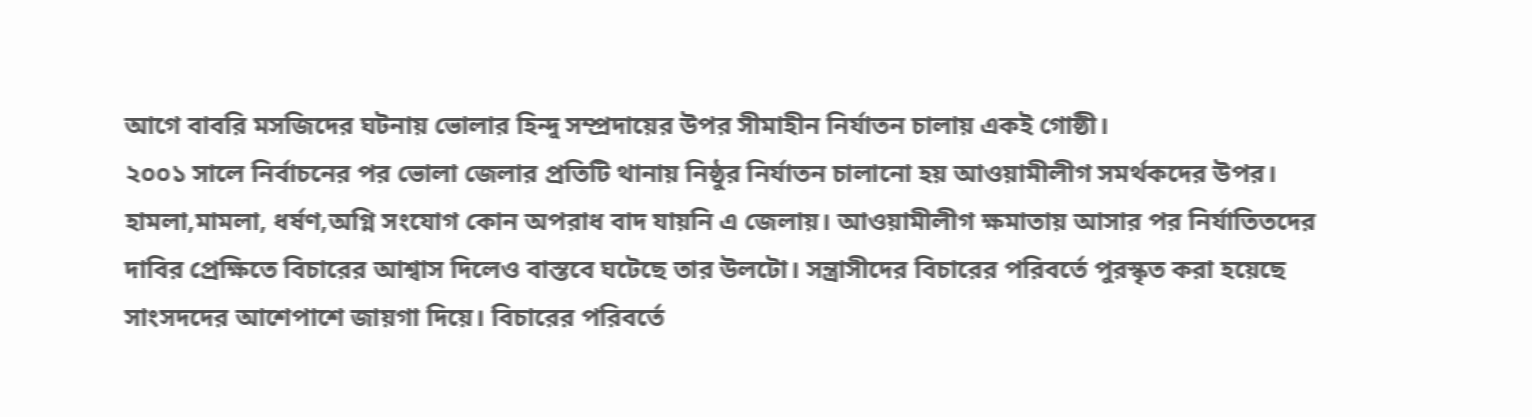আগে বাবরি মসজিদের ঘটনায় ভোলার হিন্দু সম্প্রদায়ের উপর সীমাহীন নির্যাতন চালায় একই গোষ্ঠী।
২০০১ সালে নির্বাচনের পর ভোলা জেলার প্রতিটি থানায় নিষ্ঠুর নির্যাতন চালানো হয় আওয়ামীলীগ সমর্থকদের উপর। হামলা,মামলা, ধর্ষণ,অগ্নি সংযোগ কোন অপরাধ বাদ যায়নি এ জেলায়। আওয়ামীলীগ ক্ষমাতায় আসার পর নির্যাতিতদের দাবির প্রেক্ষিতে বিচারের আশ্বাস দিলেও বাস্তবে ঘটেছে তার উলটো। সন্ত্রাসীদের বিচারের পরিবর্তে পুরস্কৃত করা হয়েছে সাংসদদের আশেপাশে জায়গা দিয়ে। বিচারের পরিবর্তে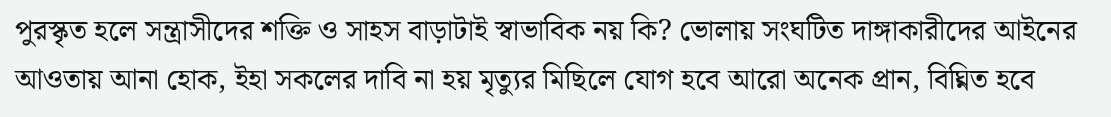পুরস্কৃত হলে সন্ত্রাসীদের শক্তি ও সাহস বাড়াটাই স্বাভাবিক নয় কি? ভোলায় সংঘটিত দাঙ্গাকারীদের আইনের আওতায় আনা হোক, ইহা সকলের দাবি না হয় মৃত্যুর মিছিলে যোগ হবে আরো অনেক প্রান, বিঘ্নিত হবে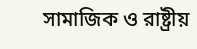সামাজিক ও রাষ্ট্রীয়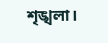শৃঙ্খলা।